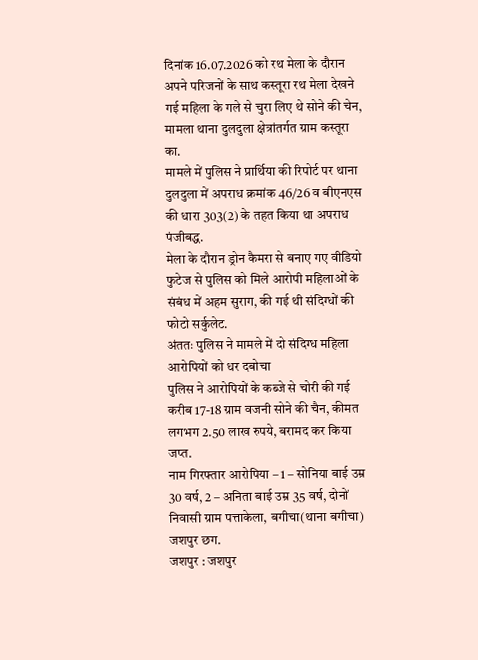दिनांक 16.07.2026 को रथ मेला के दौरान अपने परिजनों के साथ कस्तूरा रथ मेला देखने गई महिला के गले से चुरा लिए थे सोने की चेन, मामला थाना दुलदुला क्षेत्रांतर्गत ग्राम कस्तूरा का.
मामले में पुलिस ने प्रार्थिया की रिपोर्ट पर थाना दुलदुला में अपराध क्रमांक 46/26 व बीएनएस की धारा 303(2) के तहत किया था अपराध पंजीबद्ध.
मेला के दौरान ड्रोन कैमरा से बनाए गए वीडियो फुटेज से पुलिस को मिले आरोपी महिलाओं के संबंध में अहम सुराग, की गई थी संदिग्धों की फोटो सर्कुलेट.
अंततः पुलिस ने मामले में दो संदिग्ध महिला आरोपियों को धर दबोचा
पुलिस ने आरोपियों के कब्जे से चोरी की गई करीब 17-18 ग्राम वजनी सोने की चैन, कीमत लगभग 2.50 लाख रुपये, बरामद कर किया जप्त.
नाम गिरफ्तार आरोपिया – 1 – सोनिया बाई उम्र 30 वर्ष, 2 – अनिता बाई उम्र 35 वर्ष, दोनों निवासी ग्राम पत्ताकेला, बगीचा(थाना बगीचा) जशपुर छग.
जशपुर : जशपुर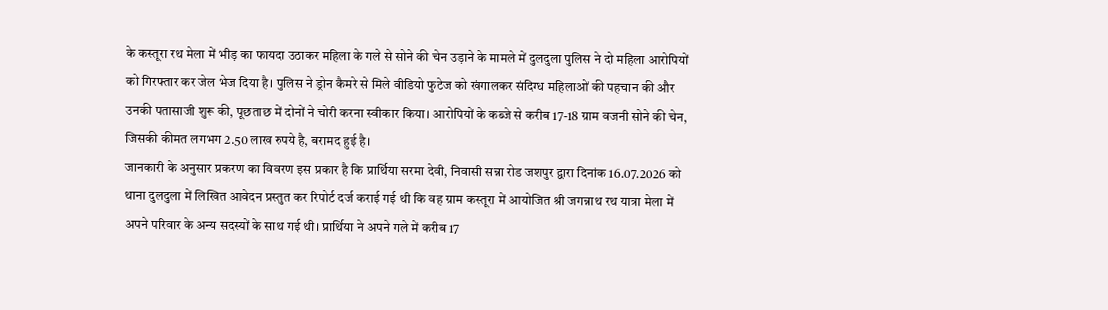के कस्तूरा रथ मेला में भीड़ का फायदा उठाकर महिला के गले से सोने की चेन उड़ाने के मामले में दुलदुला पुलिस ने दो महिला आरोपियों को गिरफ्तार कर जेल भेज दिया है। पुलिस ने ड्रोन कैमरे से मिले वीडियो फुटेज को खंगालकर संदिग्ध महिलाओं की पहचान की और उनकी पतासाजी शुरू की, पूछताछ में दोनों ने चोरी करना स्वीकार किया। आरोपियों के कब्जे से करीब 17-18 ग्राम वजनी सोने की चेन, जिसकी कीमत लगभग 2.50 लाख रुपये है, बरामद हुई है।
जानकारी के अनुसार प्रकरण का विवरण इस प्रकार है कि प्रार्थिया सरमा देवी, निवासी सन्ना रोड जशपुर द्वारा दिनांक 16.07.2026 को थाना दुलदुला में लिखित आवेदन प्रस्तुत कर रिपोर्ट दर्ज कराई गई थी कि वह ग्राम कस्तूरा में आयोजित श्री जगन्नाथ रथ यात्रा मेला में अपने परिवार के अन्य सदस्यों के साथ गई थी। प्रार्थिया ने अपने गले में करीब 17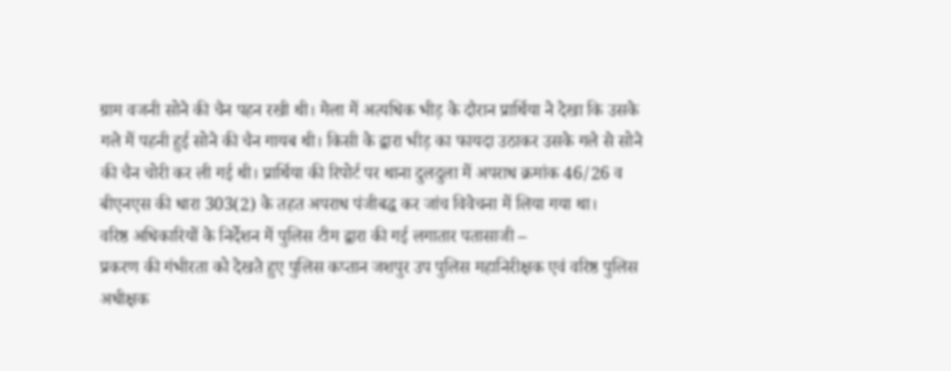ग्राम वजनी सोने की चैन पहन रखी थी। मेला में अत्यधिक भीड़ के दौरान प्रार्थिया ने देखा कि उसके गले में पहनी हुई सोने की चैन गायब थी। किसी के द्वारा भीड़ का फायदा उठाकर उसके गले से सोने की चैन चोरी कर ली गई थी। प्रार्थिया की रिपोर्ट पर थाना दुलदुला में अपराध क्रमांक 46/26 व बीएनएस की धारा 303(2) के तहत अपराध पंजीबद्ध कर जांच विवेचना में लिया गया था।
वरिष्ठ अधिकारियों के निर्देशन में पुलिस टीम द्वारा की गई लगातार पतासाजी –
प्रकरण की गंभीरता को देखते हुए पुलिस कप्तान जशपुर उप पुलिस महानिरीक्षक एवं वरिष्ठ पुलिस अधीक्षक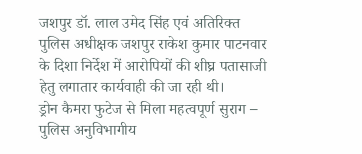जशपुर डॉ. लाल उमेद सिंह एवं अतिरिक्त पुलिस अधीक्षक जशपुर राकेश कुमार पाटनवार के दिशा निर्देश में आरोपियों की शीघ्र पतासाजी हेतु लगातार कार्यवाही की जा रही थी।
ड्रोन कैमरा फुटेज से मिला महत्वपूर्ण सुराग –
पुलिस अनुविभागीय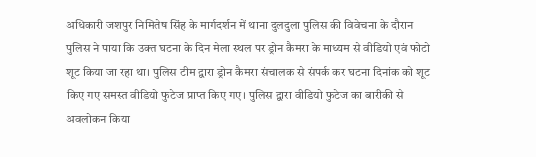अधिकारी जशपुर निमितेष सिंह के मार्गदर्शन में थाना दुलदुला पुलिस की विवेचना के दौरान पुलिस ने पाया कि उक्त घटना के दिन मेला स्थल पर ड्रोन कैमरा के माध्यम से वीडियो एवं फोटो शूट किया जा रहा था। पुलिस टीम द्वारा ड्रोन कैमरा संचालक से संपर्क कर घटना दिनांक को शूट किए गए समस्त वीडियो फुटेज प्राप्त किए गए। पुलिस द्वारा वीडियो फुटेज का बारीकी से अवलोकन किया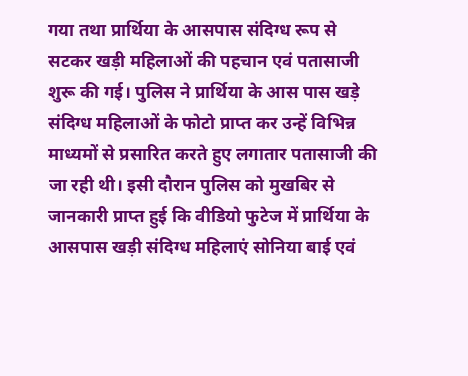गया तथा प्रार्थिया के आसपास संदिग्ध रूप से सटकर खड़ी महिलाओं की पहचान एवं पतासाजी शुरू की गई। पुलिस ने प्रार्थिया के आस पास खड़े संदिग्ध महिलाओं के फोटो प्राप्त कर उन्हें विभिन्न माध्यमों से प्रसारित करते हुए लगातार पतासाजी की जा रही थी। इसी दौरान पुलिस को मुखबिर से जानकारी प्राप्त हुई कि वीडियो फुटेज में प्रार्थिया के आसपास खड़ी संदिग्ध महिलाएं सोनिया बाई एवं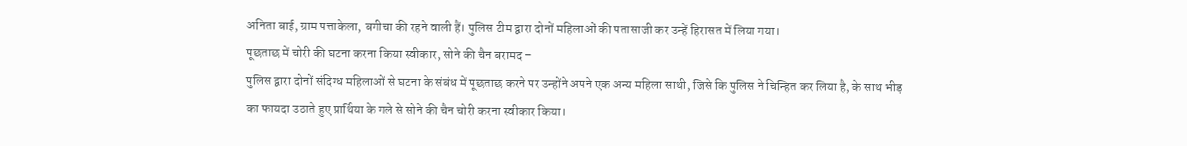अनिता बाई, ग्राम पत्ताकेला, बगीचा की रहने वाली हैं। पुलिस टीम द्वारा दोनों महिलाओं की पतासाजी कर उन्हें हिरासत में लिया गया।
पूछताछ में चोरी की घटना करना किया स्वीकार, सोने की चैन बरामद –
पुलिस द्वारा दोनों संदिग्ध महिलाओं से घटना के संबंध में पूछताछ करने पर उन्होंने अपने एक अन्य महिला साथी, जिसे कि पुलिस ने चिन्हित कर लिया है, के साथ भीड़ का फायदा उठाते हुए प्रार्थिया के गले से सोने की चैन चोरी करना स्वीकार किया।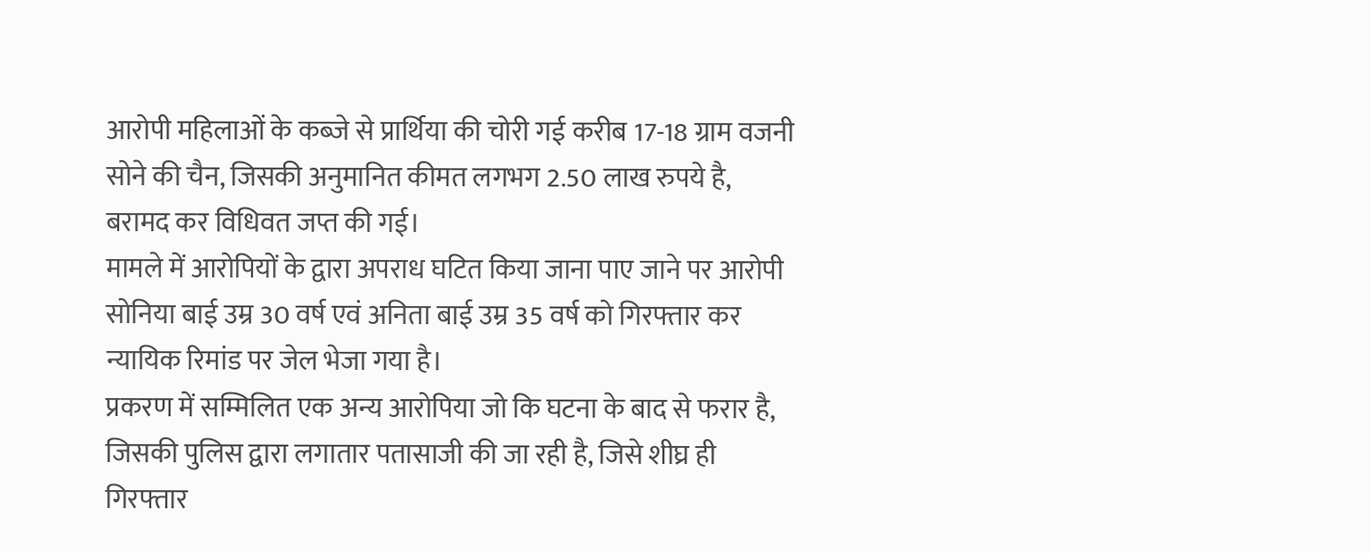आरोपी महिलाओं के कब्जे से प्रार्थिया की चोरी गई करीब 17-18 ग्राम वजनी सोने की चैन, जिसकी अनुमानित कीमत लगभग 2.50 लाख रुपये है, बरामद कर विधिवत जप्त की गई।
मामले में आरोपियों के द्वारा अपराध घटित किया जाना पाए जाने पर आरोपी सोनिया बाई उम्र 30 वर्ष एवं अनिता बाई उम्र 35 वर्ष को गिरफ्तार कर न्यायिक रिमांड पर जेल भेजा गया है।
प्रकरण में सम्मिलित एक अन्य आरोपिया जो कि घटना के बाद से फरार है, जिसकी पुलिस द्वारा लगातार पतासाजी की जा रही है, जिसे शीघ्र ही गिरफ्तार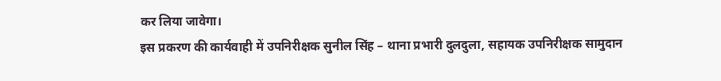कर लिया जावेगा।
इस प्रकरण की कार्यवाही में उपनिरीक्षक सुनील सिंह – थाना प्रभारी दुलदुला, सहायक उपनिरीक्षक सामुदान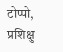टोप्पो, प्रशिक्षु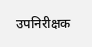उपनिरीक्षक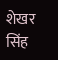शेखर सिंह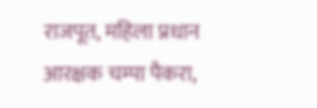राजपूत, महिला प्रधान आरक्षक चम्पा पैकरा,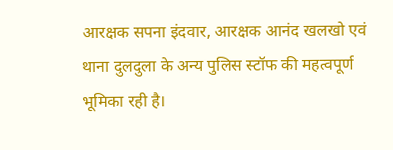आरक्षक सपना इंदवार, आरक्षक आनंद खलखो एवं थाना दुलदुला के अन्य पुलिस स्टॉफ की महत्वपूर्ण भूमिका रही है।